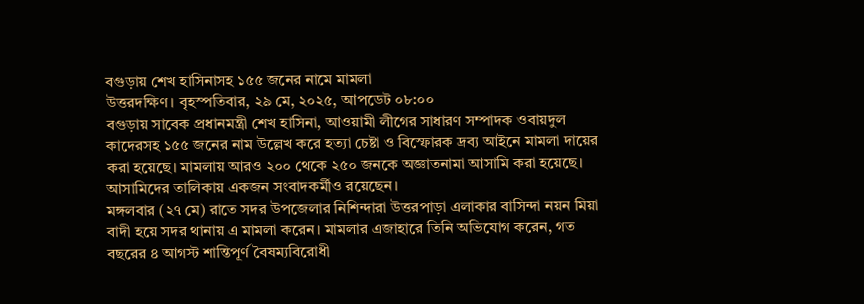বগুড়ায় শেখ হাসিনাসহ ১৫৫ জনের নামে মামলা
উত্তরদক্ষিণ। বৃহস্পতিবার, ২৯ মে, ২০২৫, আপডেট ০৮:০০
বগুড়ায় সাবেক প্রধানমন্ত্রী শেখ হাসিনা, আওয়ামী লীগের সাধারণ সম্পাদক ওবায়দুল কাদেরসহ ১৫৫ জনের নাম উল্লেখ করে হত্যা চেষ্টা ও বিস্ফোরক দ্রব্য আইনে মামলা দায়ের করা হয়েছে। মামলায় আরও ২০০ থেকে ২৫০ জনকে অজ্ঞাতনামা আসামি করা হয়েছে। আসামিদের তালিকায় একজন সংবাদকর্মীও রয়েছেন।
মঙ্গলবার (২৭ মে) রাতে সদর উপজেলার নিশিন্দারা উত্তরপাড়া এলাকার বাসিন্দা নয়ন মিয়া বাদী হয়ে সদর থানায় এ মামলা করেন। মামলার এজাহারে তিনি অভিযোগ করেন, গত বছরের ৪ আগস্ট শান্তিপূর্ণ বৈষম্যবিরোধী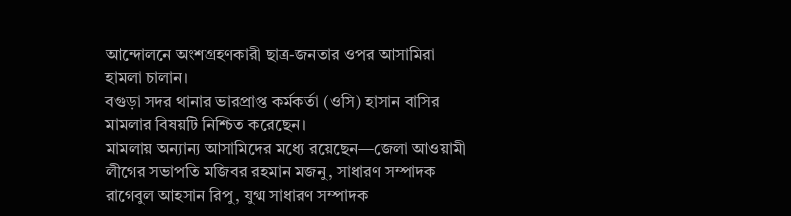আন্দোলনে অংশগ্রহণকারী ছাত্র-জনতার ওপর আসামিরা হামলা চালান।
বগুড়া সদর থানার ভারপ্রাপ্ত কর্মকর্তা (ওসি) হাসান বাসির মামলার বিষয়টি নিশ্চিত করেছেন।
মামলায় অন্যান্য আসামিদের মধ্যে রয়েছেন—জেলা আওয়ামী লীগের সভাপতি মজিবর রহমান মজনু, সাধারণ সম্পাদক রাগেবুল আহসান রিপু, যুগ্ম সাধারণ সম্পাদক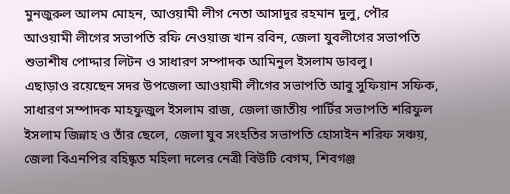মুনজুরুল আলম মোহন, আওয়ামী লীগ নেতা আসাদুর রহমান দুলু, পৌর আওয়ামী লীগের সভাপতি রফি নেওয়াজ খান রবিন, জেলা যুবলীগের সভাপতি শুভাশীষ পোদ্দার লিটন ও সাধারণ সম্পাদক আমিনুল ইসলাম ডাবলু।
এছাড়াও রয়েছেন সদর উপজেলা আওয়ামী লীগের সভাপতি আবু সুফিয়ান সফিক, সাধারণ সম্পাদক মাহফুজুল ইসলাম রাজ, জেলা জাতীয় পার্টির সভাপতি শরিফুল ইসলাম জিন্নাহ ও তাঁর ছেলে, জেলা যুব সংহতির সভাপতি হোসাইন শরিফ সঞ্চয়, জেলা বিএনপির বহিষ্কৃত মহিলা দলের নেত্রী বিউটি বেগম, শিবগঞ্জ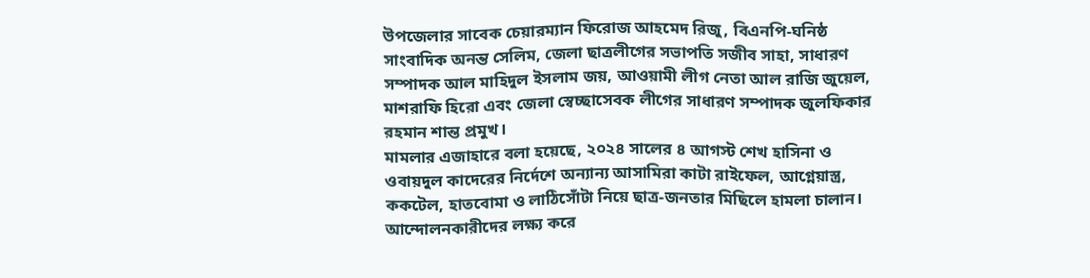উপজেলার সাবেক চেয়ারম্যান ফিরোজ আহমেদ রিজু, বিএনপি-ঘনিষ্ঠ সাংবাদিক অনন্ত সেলিম, জেলা ছাত্রলীগের সভাপতি সজীব সাহা, সাধারণ সম্পাদক আল মাহিদুল ইসলাম জয়, আওয়ামী লীগ নেতা আল রাজি জুয়েল, মাশরাফি হিরো এবং জেলা স্বেচ্ছাসেবক লীগের সাধারণ সম্পাদক জুলফিকার রহমান শান্ত প্রমুখ।
মামলার এজাহারে বলা হয়েছে, ২০২৪ সালের ৪ আগস্ট শেখ হাসিনা ও ওবায়দুল কাদেরের নির্দেশে অন্যান্য আসামিরা কাটা রাইফেল, আগ্নেয়াস্ত্র, ককটেল, হাতবোমা ও লাঠিসোঁটা নিয়ে ছাত্র-জনতার মিছিলে হামলা চালান। আন্দোলনকারীদের লক্ষ্য করে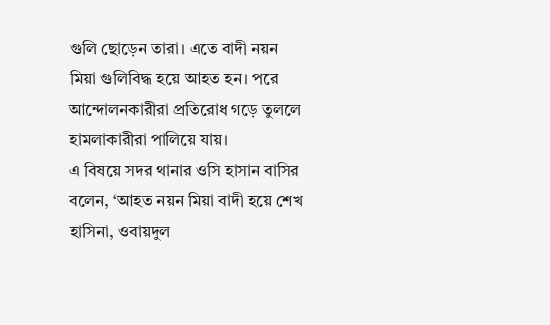গুলি ছোড়েন তারা। এতে বাদী নয়ন মিয়া গুলিবিদ্ধ হয়ে আহত হন। পরে আন্দোলনকারীরা প্রতিরোধ গড়ে তুললে হামলাকারীরা পালিয়ে যায়।
এ বিষয়ে সদর থানার ওসি হাসান বাসির বলেন, ‘আহত নয়ন মিয়া বাদী হয়ে শেখ হাসিনা, ওবায়দুল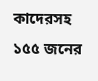কাদেরসহ ১৫৫ জনের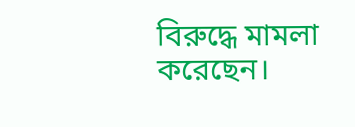বিরুদ্ধে মামলা করেছেন।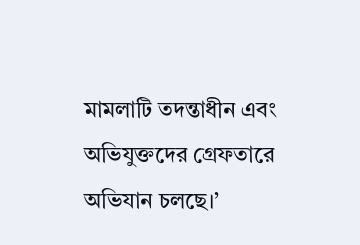মামলাটি তদন্তাধীন এবং অভিযুক্তদের গ্রেফতারে অভিযান চলছে।’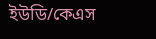ইউডি/কেএস